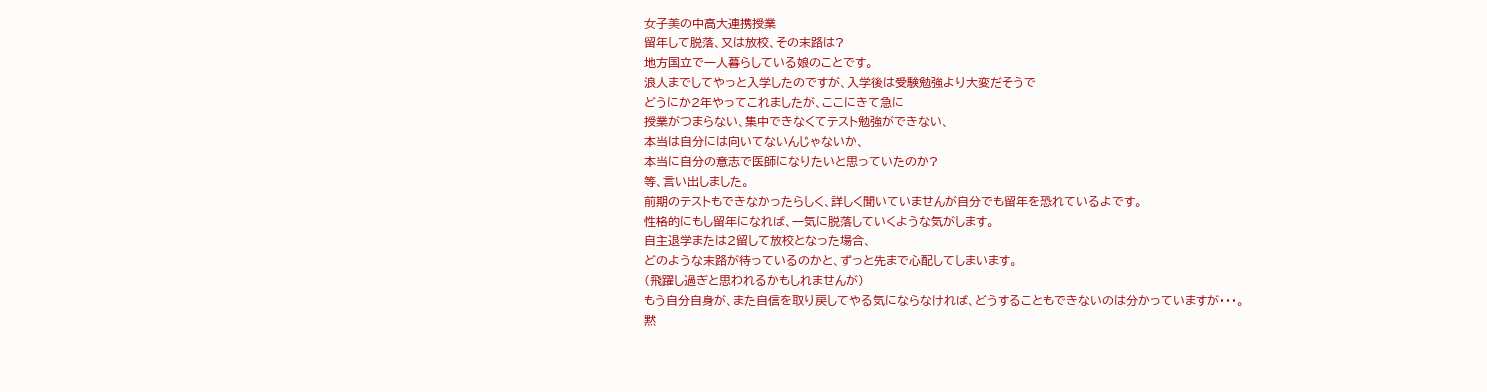女子美の中高大連携授業
留年して脱落、又は放校、その末路は?
地方国立で一人暮らしている娘のことです。
浪人までしてやっと入学したのですが、入学後は受験勉強より大変だそうで
どうにか2年やってこれましたが、ここにきて急に
授業がつまらない、集中できなくてテスト勉強ができない、
本当は自分には向いてないんじゃないか、
本当に自分の意志で医師になりたいと思っていたのか?
等、言い出しました。
前期のテストもできなかったらしく、詳しく聞いていませんが自分でも留年を恐れているよです。
性格的にもし留年になれば、一気に脱落していくような気がします。
自主退学または2留して放校となった場合、
どのような末路が待っているのかと、ずっと先まで心配してしまいます。
(飛躍し過ぎと思われるかもしれませんが)
もう自分自身が、また自信を取り戻してやる気にならなければ、どうすることもできないのは分かっていますが・・・。
黙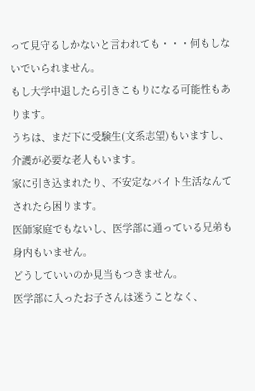って見守るしかないと言われても・・・何もしないでいられません。
もし大学中退したら引きこもりになる可能性もあります。
うちは、まだ下に受験生(文系志望)もいますし、介護が必要な老人もいます。
家に引き込まれたり、不安定なバイト生活なんてされたら困ります。
医師家庭でもないし、医学部に通っている兄弟も身内もいません。
どうしていいのか見当もつきません。
医学部に入ったお子さんは迷うことなく、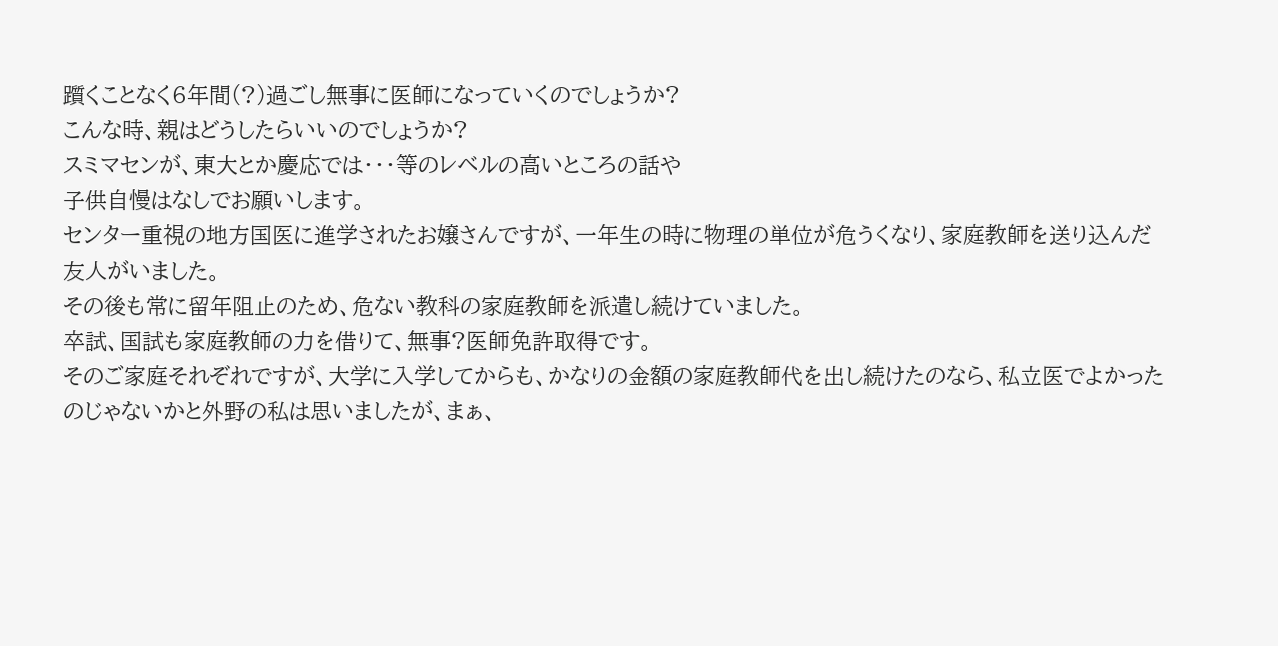躓くことなく6年間(?)過ごし無事に医師になっていくのでしょうか?
こんな時、親はどうしたらいいのでしょうか?
スミマセンが、東大とか慶応では・・・等のレベルの高いところの話や
子供自慢はなしでお願いします。
センター重視の地方国医に進学されたお嬢さんですが、一年生の時に物理の単位が危うくなり、家庭教師を送り込んだ友人がいました。
その後も常に留年阻止のため、危ない教科の家庭教師を派遣し続けていました。
卒試、国試も家庭教師の力を借りて、無事?医師免許取得です。
そのご家庭それぞれですが、大学に入学してからも、かなりの金額の家庭教師代を出し続けたのなら、私立医でよかったのじゃないかと外野の私は思いましたが、まぁ、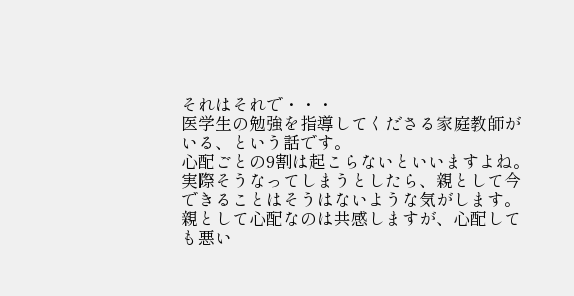それはそれで・・・
医学生の勉強を指導してくださる家庭教師がいる、という話です。
心配ごとの9割は起こらないといいますよね。
実際そうなってしまうとしたら、親として今できることはそうはないような気がします。
親として心配なのは共感しますが、心配しても悪い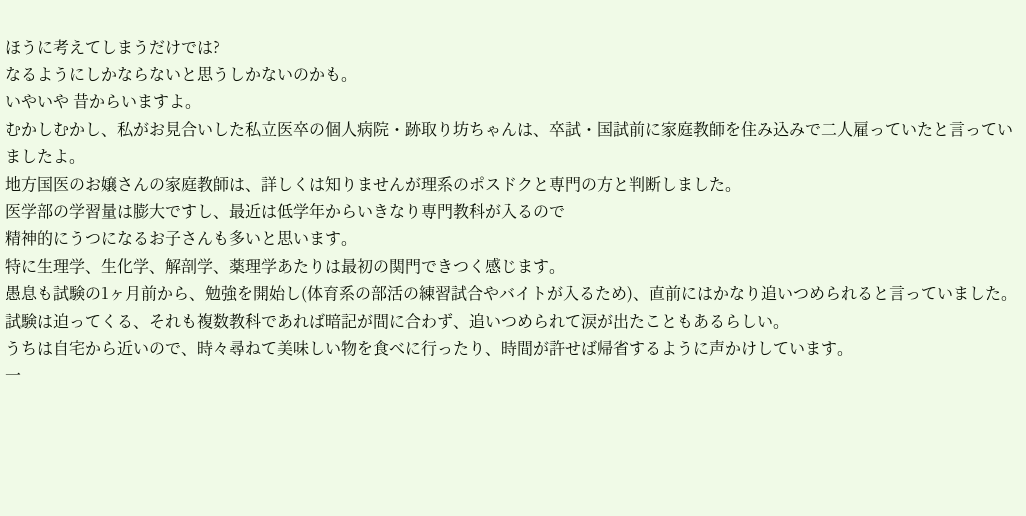ほうに考えてしまうだけでは?
なるようにしかならないと思うしかないのかも。
いやいや 昔からいますよ。
むかしむかし、私がお見合いした私立医卒の個人病院・跡取り坊ちゃんは、卒試・国試前に家庭教師を住み込みで二人雇っていたと言っていましたよ。
地方国医のお嬢さんの家庭教師は、詳しくは知りませんが理系のポスドクと専門の方と判断しました。
医学部の学習量は膨大ですし、最近は低学年からいきなり専門教科が入るので
精神的にうつになるお子さんも多いと思います。
特に生理学、生化学、解剖学、薬理学あたりは最初の関門できつく感じます。
愚息も試験の1ヶ月前から、勉強を開始し(体育系の部活の練習試合やバイトが入るため)、直前にはかなり追いつめられると言っていました。
試験は迫ってくる、それも複数教科であれば暗記が間に合わず、追いつめられて涙が出たこともあるらしい。
うちは自宅から近いので、時々尋ねて美味しい物を食べに行ったり、時間が許せば帰省するように声かけしています。
一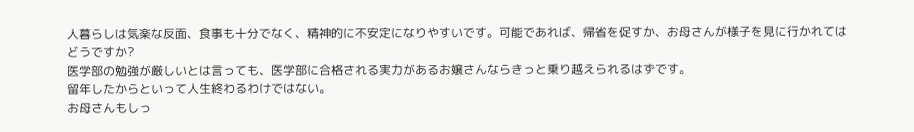人暮らしは気楽な反面、食事も十分でなく、精神的に不安定になりやすいです。可能であれば、帰省を促すか、お母さんが様子を見に行かれてはどうですか?
医学部の勉強が厳しいとは言っても、医学部に合格される実力があるお嬢さんならきっと乗り越えられるはずです。
留年したからといって人生終わるわけではない。
お母さんもしっ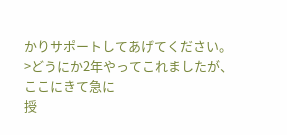かりサポートしてあげてください。
>どうにか2年やってこれましたが、ここにきて急に
授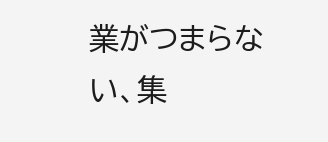業がつまらない、集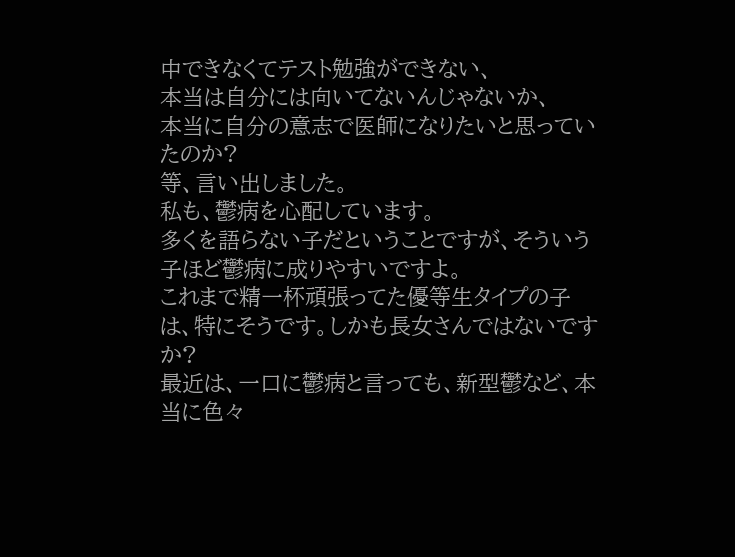中できなくてテスト勉強ができない、
本当は自分には向いてないんじゃないか、
本当に自分の意志で医師になりたいと思っていたのか?
等、言い出しました。
私も、鬱病を心配しています。
多くを語らない子だということですが、そういう子ほど鬱病に成りやすいですよ。
これまで精一杯頑張ってた優等生タイプの子は、特にそうです。しかも長女さんではないですか?
最近は、一口に鬱病と言っても、新型鬱など、本当に色々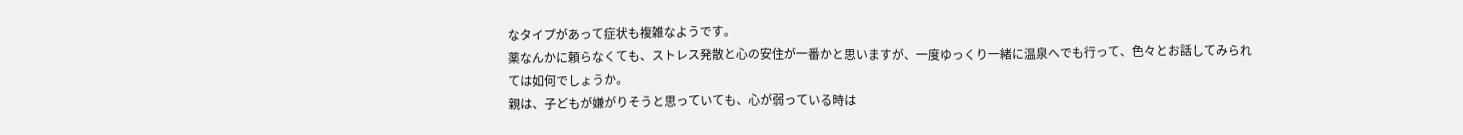なタイプがあって症状も複雑なようです。
薬なんかに頼らなくても、ストレス発散と心の安住が一番かと思いますが、一度ゆっくり一緒に温泉へでも行って、色々とお話してみられては如何でしょうか。
親は、子どもが嫌がりそうと思っていても、心が弱っている時は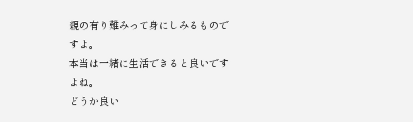親の有り難みって身にしみるものですよ。
本当は一緒に生活できると良いですよね。
どうか良い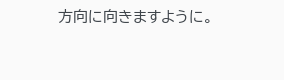方向に向きますように。